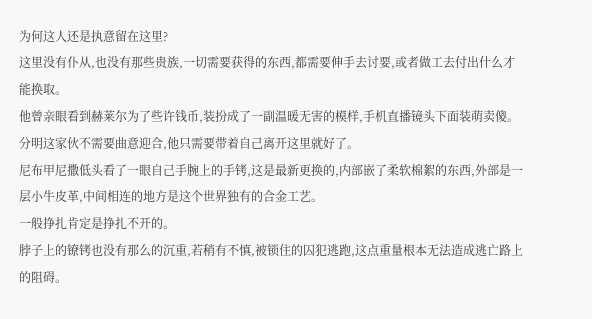为何这人还是执意留在这里?
这里没有仆从,也没有那些贵族,一切需要获得的东西,都需要伸手去讨要,或者做工去付出什么才能换取。
他曾亲眼看到赫莱尔为了些许钱币,装扮成了一副温暖无害的模样,手机直播镜头下面装萌卖傻。
分明这家伙不需要曲意迎合,他只需要带着自己离开这里就好了。
尼布甲尼撒低头看了一眼自己手腕上的手铐,这是最新更换的,内部嵌了柔软棉絮的东西,外部是一层小牛皮革,中间相连的地方是这个世界独有的合金工艺。
一般挣扎肯定是挣扎不开的。
脖子上的镣铐也没有那么的沉重,若稍有不慎,被锁住的囚犯逃跑,这点重量根本无法造成逃亡路上的阻碍。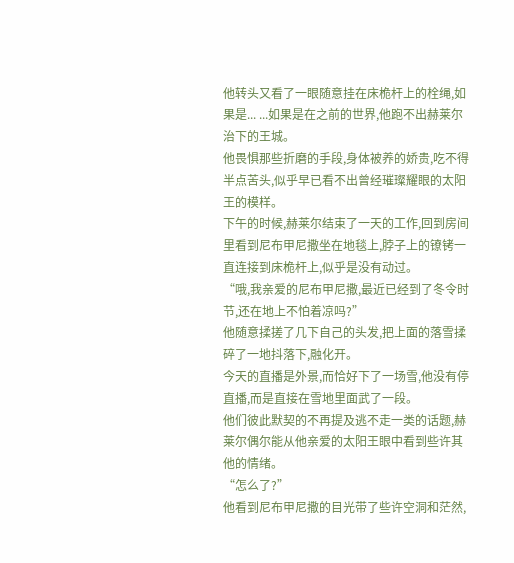他转头又看了一眼随意挂在床桅杆上的栓绳,如果是... ...如果是在之前的世界,他跑不出赫莱尔治下的王城。
他畏惧那些折磨的手段,身体被养的娇贵,吃不得半点苦头,似乎早已看不出曾经璀璨耀眼的太阳王的模样。
下午的时候,赫莱尔结束了一天的工作,回到房间里看到尼布甲尼撒坐在地毯上,脖子上的镣铐一直连接到床桅杆上,似乎是没有动过。
“哦,我亲爱的尼布甲尼撒,最近已经到了冬令时节,还在地上不怕着凉吗?”
他随意揉搓了几下自己的头发,把上面的落雪揉碎了一地抖落下,融化开。
今天的直播是外景,而恰好下了一场雪,他没有停直播,而是直接在雪地里面武了一段。
他们彼此默契的不再提及逃不走一类的话题,赫莱尔偶尔能从他亲爱的太阳王眼中看到些许其他的情绪。
“怎么了?”
他看到尼布甲尼撒的目光带了些许空洞和茫然,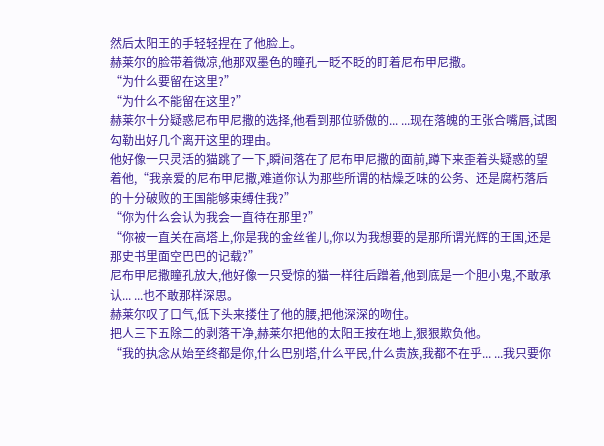然后太阳王的手轻轻捏在了他脸上。
赫莱尔的脸带着微凉,他那双墨色的瞳孔一眨不眨的盯着尼布甲尼撒。
“为什么要留在这里?”
“为什么不能留在这里?”
赫莱尔十分疑惑尼布甲尼撒的选择,他看到那位骄傲的... ...现在落魄的王张合嘴唇,试图勾勒出好几个离开这里的理由。
他好像一只灵活的猫跳了一下,瞬间落在了尼布甲尼撒的面前,蹲下来歪着头疑惑的望着他,“我亲爱的尼布甲尼撒,难道你认为那些所谓的枯燥乏味的公务、还是腐朽落后的十分破败的王国能够束缚住我?”
“你为什么会认为我会一直待在那里?”
“你被一直关在高塔上,你是我的金丝雀儿,你以为我想要的是那所谓光辉的王国,还是那史书里面空巴巴的记载?”
尼布甲尼撒瞳孔放大,他好像一只受惊的猫一样往后蹭着,他到底是一个胆小鬼,不敢承认... ...也不敢那样深思。
赫莱尔叹了口气,低下头来搂住了他的腰,把他深深的吻住。
把人三下五除二的剥落干净,赫莱尔把他的太阳王按在地上,狠狠欺负他。
“我的执念从始至终都是你,什么巴别塔,什么平民,什么贵族,我都不在乎... ...我只要你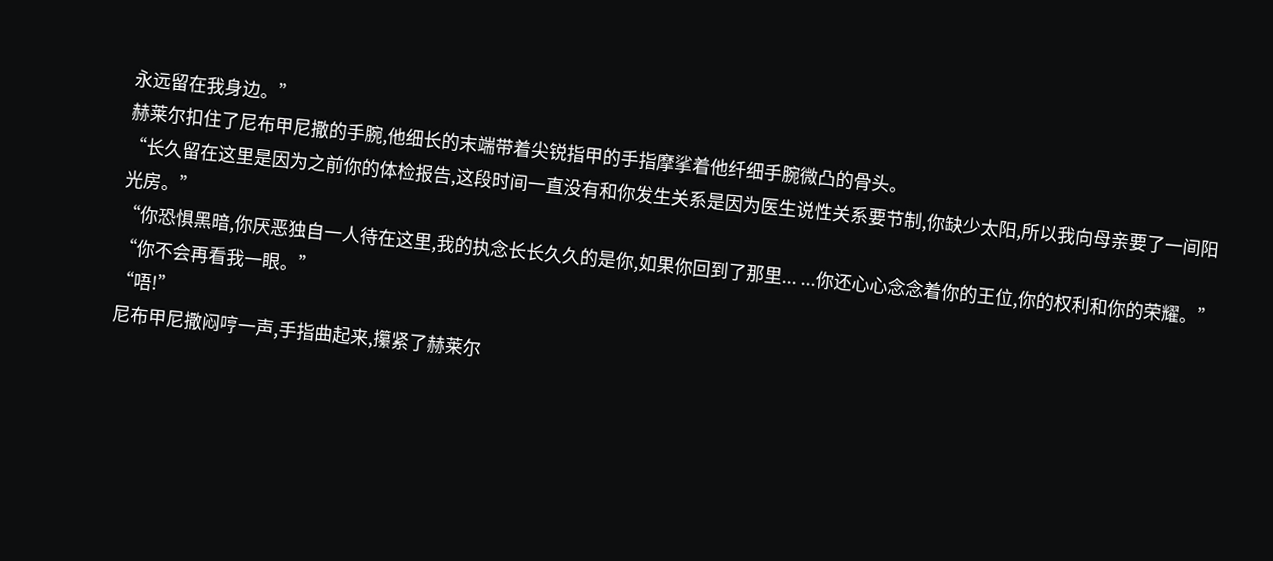永远留在我身边。”
赫莱尔扣住了尼布甲尼撒的手腕,他细长的末端带着尖锐指甲的手指摩挲着他纤细手腕微凸的骨头。
“长久留在这里是因为之前你的体检报告,这段时间一直没有和你发生关系是因为医生说性关系要节制,你缺少太阳,所以我向母亲要了一间阳光房。”
“你恐惧黑暗,你厌恶独自一人待在这里,我的执念长长久久的是你,如果你回到了那里... ...你还心心念念着你的王位,你的权利和你的荣耀。”
“你不会再看我一眼。”
“唔!”
尼布甲尼撒闷哼一声,手指曲起来,攥紧了赫莱尔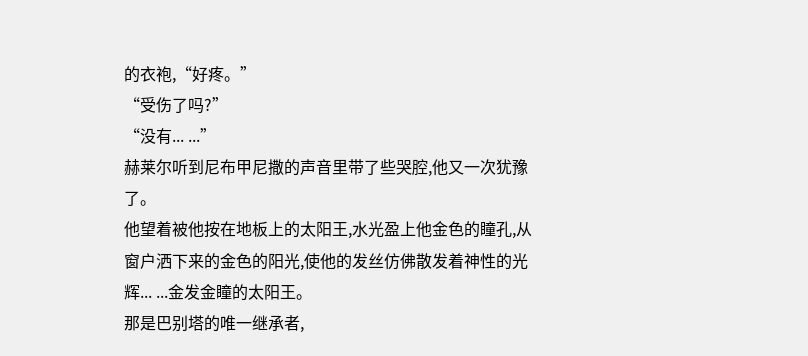的衣袍,“好疼。”
“受伤了吗?”
“没有... ...”
赫莱尔听到尼布甲尼撒的声音里带了些哭腔,他又一次犹豫了。
他望着被他按在地板上的太阳王,水光盈上他金色的瞳孔,从窗户洒下来的金色的阳光,使他的发丝仿佛散发着神性的光辉... ...金发金瞳的太阳王。
那是巴别塔的唯一继承者,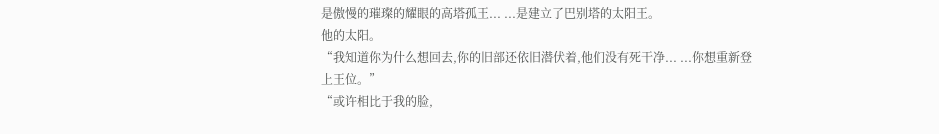是傲慢的璀璨的耀眼的高塔孤王... ...是建立了巴别塔的太阳王。
他的太阳。
“我知道你为什么想回去,你的旧部还依旧潜伏着,他们没有死干净... ...你想重新登上王位。”
“或许相比于我的脸,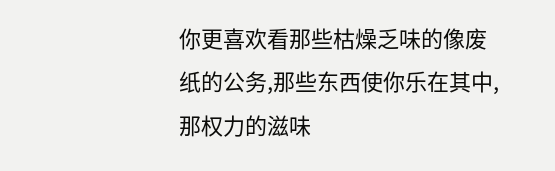你更喜欢看那些枯燥乏味的像废纸的公务,那些东西使你乐在其中,那权力的滋味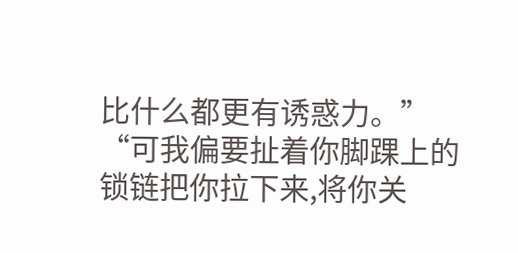比什么都更有诱惑力。”
“可我偏要扯着你脚踝上的锁链把你拉下来,将你关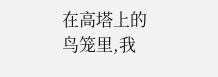在高塔上的鸟笼里,我